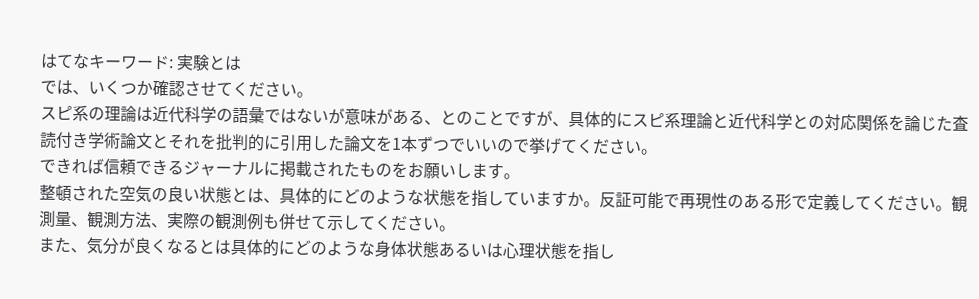はてなキーワード: 実験とは
では、いくつか確認させてください。
スピ系の理論は近代科学の語彙ではないが意味がある、とのことですが、具体的にスピ系理論と近代科学との対応関係を論じた査読付き学術論文とそれを批判的に引用した論文を1本ずつでいいので挙げてください。
できれば信頼できるジャーナルに掲載されたものをお願いします。
整頓された空気の良い状態とは、具体的にどのような状態を指していますか。反証可能で再現性のある形で定義してください。観測量、観測方法、実際の観測例も併せて示してください。
また、気分が良くなるとは具体的にどのような身体状態あるいは心理状態を指し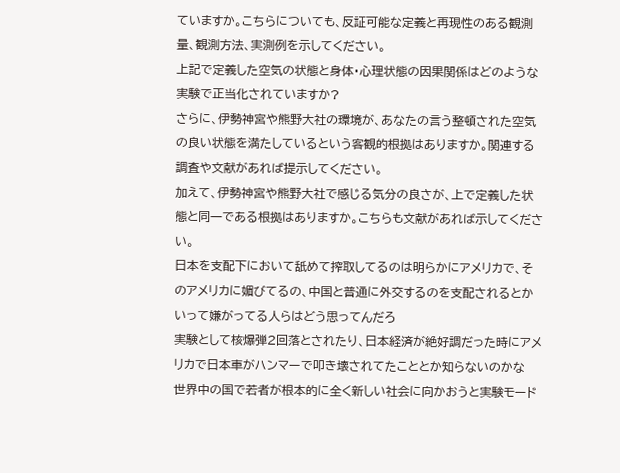ていますか。こちらについても、反証可能な定義と再現性のある観測量、観測方法、実測例を示してください。
上記で定義した空気の状態と身体・心理状態の因果関係はどのような実験で正当化されていますか?
さらに、伊勢神宮や熊野大社の環境が、あなたの言う整頓された空気の良い状態を満たしているという客観的根拠はありますか。関連する調査や文献があれば提示してください。
加えて、伊勢神宮や熊野大社で感じる気分の良さが、上で定義した状態と同一である根拠はありますか。こちらも文献があれば示してください。
日本を支配下において舐めて搾取してるのは明らかにアメリカで、そのアメリカに媚びてるの、中国と普通に外交するのを支配されるとかいって嫌がってる人らはどう思ってんだろ
実験として核爆弾2回落とされたり、日本経済が絶好調だった時にアメリカで日本車がハンマーで叩き壊されてたこととか知らないのかな
世界中の国で若者が根本的に全く新しい社会に向かおうと実験モード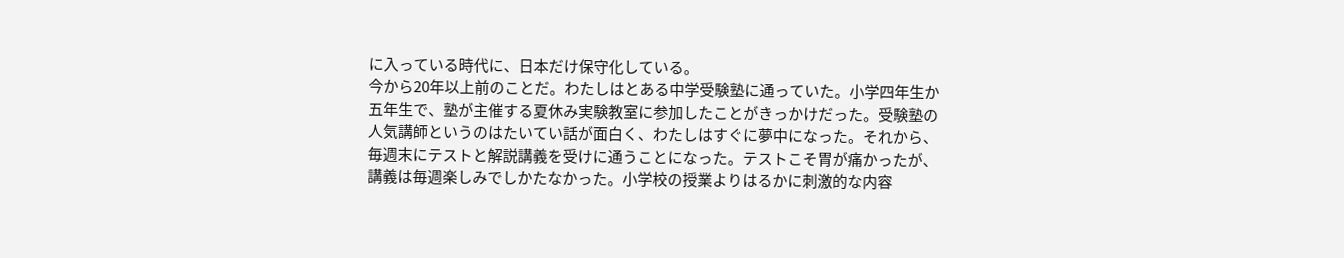に入っている時代に、日本だけ保守化している。
今から20年以上前のことだ。わたしはとある中学受験塾に通っていた。小学四年生か五年生で、塾が主催する夏休み実験教室に参加したことがきっかけだった。受験塾の人気講師というのはたいてい話が面白く、わたしはすぐに夢中になった。それから、毎週末にテストと解説講義を受けに通うことになった。テストこそ胃が痛かったが、講義は毎週楽しみでしかたなかった。小学校の授業よりはるかに刺激的な内容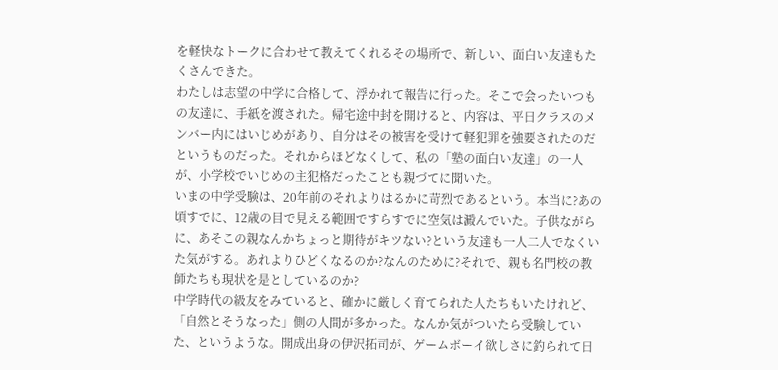を軽快なトークに合わせて教えてくれるその場所で、新しい、面白い友達もたくさんできた。
わたしは志望の中学に合格して、浮かれて報告に行った。そこで会ったいつもの友達に、手紙を渡された。帰宅途中封を開けると、内容は、平日クラスのメンバー内にはいじめがあり、自分はその被害を受けて軽犯罪を強要されたのだというものだった。それからほどなくして、私の「塾の面白い友達」の一人が、小学校でいじめの主犯格だったことも親づてに聞いた。
いまの中学受験は、20年前のそれよりはるかに苛烈であるという。本当に?あの頃すでに、12歳の目で見える範囲ですらすでに空気は澱んでいた。子供ながらに、あそこの親なんかちょっと期待がキツない?という友達も一人二人でなくいた気がする。あれよりひどくなるのか?なんのために?それで、親も名門校の教師たちも現状を是としているのか?
中学時代の級友をみていると、確かに厳しく育てられた人たちもいたけれど、「自然とそうなった」側の人間が多かった。なんか気がついたら受験していた、というような。開成出身の伊沢拓司が、ゲームボーイ欲しさに釣られて日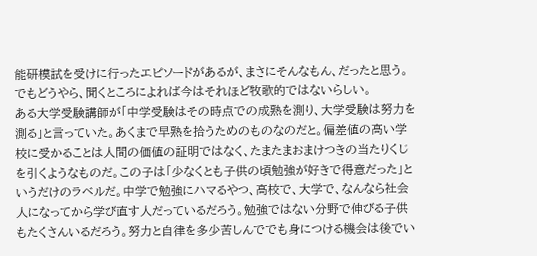能研模試を受けに行ったエピソードがあるが、まさにそんなもん、だったと思う。でもどうやら、聞くところによれば今はそれほど牧歌的ではないらしい。
ある大学受験講師が「中学受験はその時点での成熟を測り、大学受験は努力を測る」と言っていた。あくまで早熟を拾うためのものなのだと。偏差値の高い学校に受かることは人間の価値の証明ではなく、たまたまおまけつきの当たりくじを引くようなものだ。この子は「少なくとも子供の頃勉強が好きで得意だった」というだけのラベルだ。中学で勉強にハマるやつ、高校で、大学で、なんなら社会人になってから学び直す人だっているだろう。勉強ではない分野で伸びる子供もたくさんいるだろう。努力と自律を多少苦しんででも身につける機会は後でい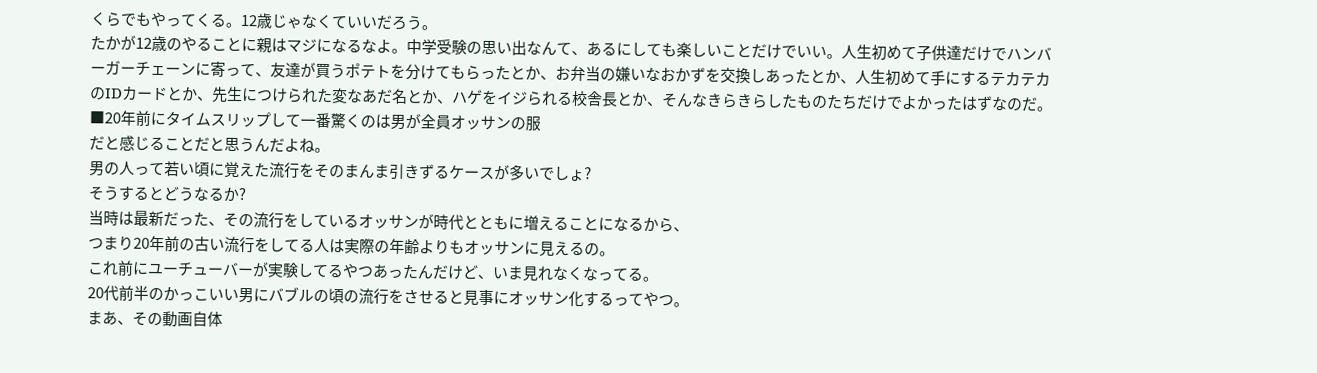くらでもやってくる。12歳じゃなくていいだろう。
たかが12歳のやることに親はマジになるなよ。中学受験の思い出なんて、あるにしても楽しいことだけでいい。人生初めて子供達だけでハンバーガーチェーンに寄って、友達が買うポテトを分けてもらったとか、お弁当の嫌いなおかずを交換しあったとか、人生初めて手にするテカテカのIDカードとか、先生につけられた変なあだ名とか、ハゲをイジられる校舎長とか、そんなきらきらしたものたちだけでよかったはずなのだ。
■20年前にタイムスリップして一番驚くのは男が全員オッサンの服
だと感じることだと思うんだよね。
男の人って若い頃に覚えた流行をそのまんま引きずるケースが多いでしょ?
そうするとどうなるか?
当時は最新だった、その流行をしているオッサンが時代とともに増えることになるから、
つまり20年前の古い流行をしてる人は実際の年齢よりもオッサンに見えるの。
これ前にユーチューバーが実験してるやつあったんだけど、いま見れなくなってる。
20代前半のかっこいい男にバブルの頃の流行をさせると見事にオッサン化するってやつ。
まあ、その動画自体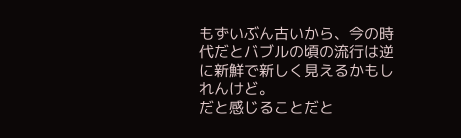もずいぶん古いから、今の時代だとバブルの頃の流行は逆に新鮮で新しく見えるかもしれんけど。
だと感じることだと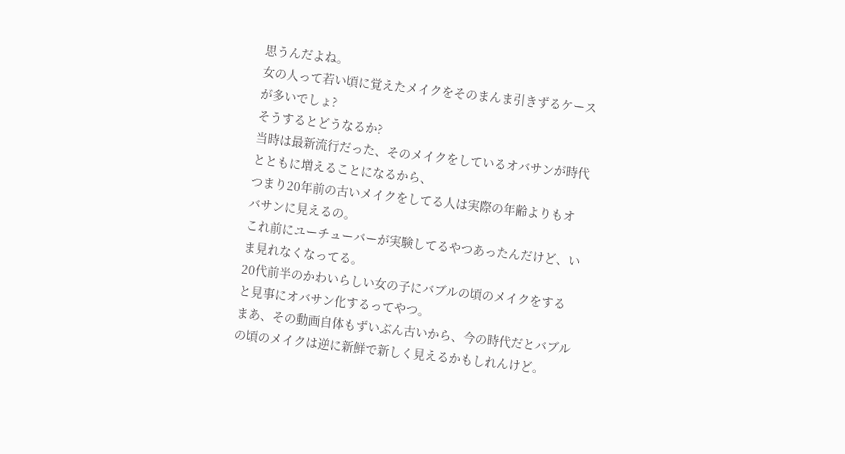思うんだよね。
女の人って若い頃に覚えたメイクをそのまんま引きずるケースが多いでしょ?
そうするとどうなるか?
当時は最新流行だった、そのメイクをしているオバサンが時代とともに増えることになるから、
つまり20年前の古いメイクをしてる人は実際の年齢よりもオバサンに見えるの。
これ前にユーチューバーが実験してるやつあったんだけど、いま見れなくなってる。
20代前半のかわいらしい女の子にバブルの頃のメイクをすると見事にオバサン化するってやつ。
まあ、その動画自体もずいぶん古いから、今の時代だとバブルの頃のメイクは逆に新鮮で新しく見えるかもしれんけど。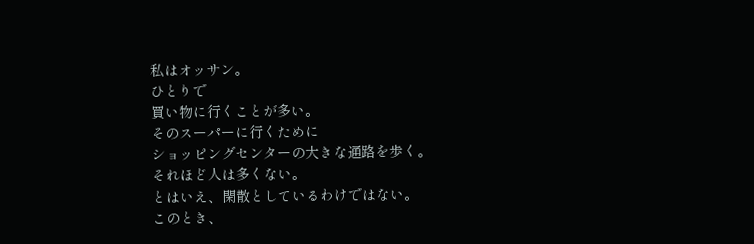私はオッサン。
ひとりで
買い物に行くことが多い。
そのスーパーに行くために
ショッピングセンターの大きな通路を歩く。
それほど人は多くない。
とはいえ、閑散としているわけではない。
このとき、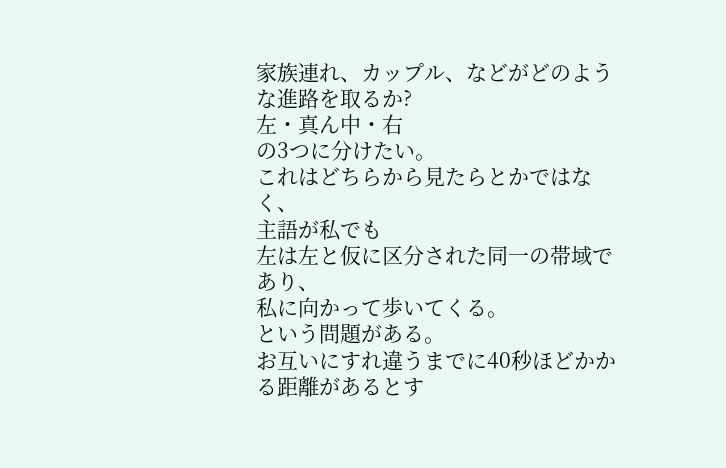家族連れ、カップル、などがどのような進路を取るか?
左・真ん中・右
の3つに分けたい。
これはどちらから見たらとかではなく、
主語が私でも
左は左と仮に区分された同一の帯域であり、
私に向かって歩いてくる。
という問題がある。
お互いにすれ違うまでに40秒ほどかかる距離があるとす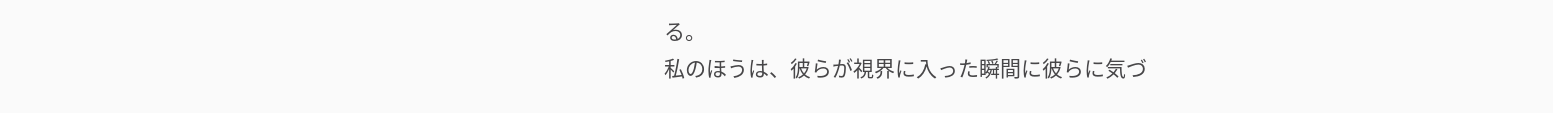る。
私のほうは、彼らが視界に入った瞬間に彼らに気づ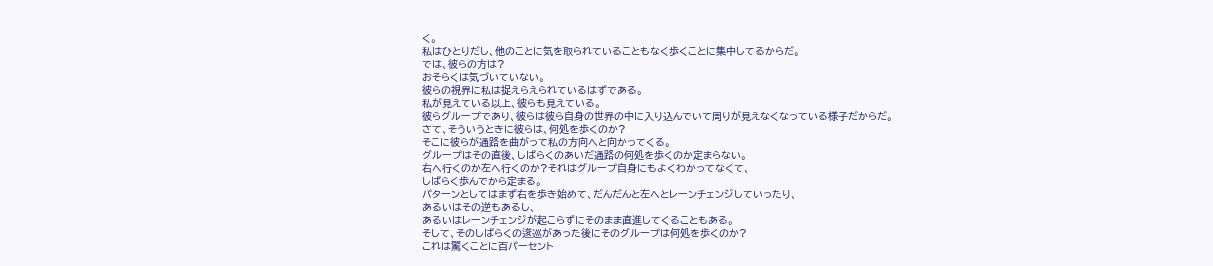く。
私はひとりだし、他のことに気を取られていることもなく歩くことに集中してるからだ。
では、彼らの方は?
おそらくは気づいていない。
彼らの視界に私は捉えらえられているはずである。
私が見えている以上、彼らも見えている。
彼らグループであり、彼らは彼ら自身の世界の中に入り込んでいて周りが見えなくなっている様子だからだ。
さて、そういうときに彼らは、何処を歩くのか?
そこに彼らが通路を曲がって私の方向へと向かってくる。
グループはその直後、しばらくのあいだ通路の何処を歩くのか定まらない。
右へ行くのか左へ行くのか?それはグループ自身にもよくわかってなくて、
しばらく歩んでから定まる。
パターンとしてはまず右を歩き始めて、だんだんと左へとレーンチェンジしていったり、
あるいはその逆もあるし、
あるいはレーンチェンジが起こらずにそのまま直進してくることもある。
そして、そのしばらくの逡巡があった後にそのグループは何処を歩くのか?
これは驚くことに百パーセント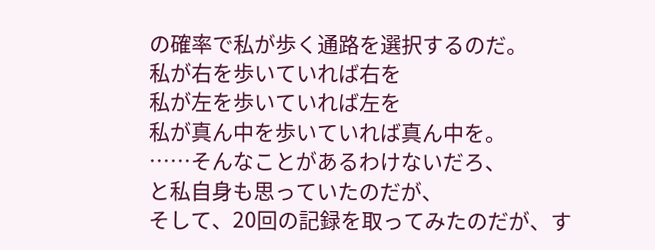の確率で私が歩く通路を選択するのだ。
私が右を歩いていれば右を
私が左を歩いていれば左を
私が真ん中を歩いていれば真ん中を。
……そんなことがあるわけないだろ、
と私自身も思っていたのだが、
そして、20回の記録を取ってみたのだが、す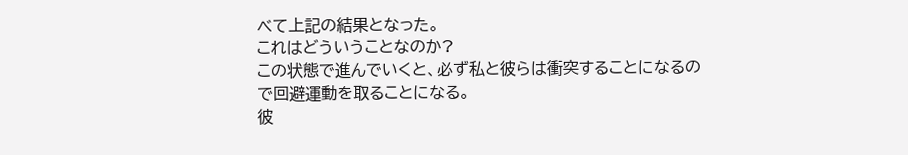べて上記の結果となった。
これはどういうことなのか?
この状態で進んでいくと、必ず私と彼らは衝突することになるので回避運動を取ることになる。
彼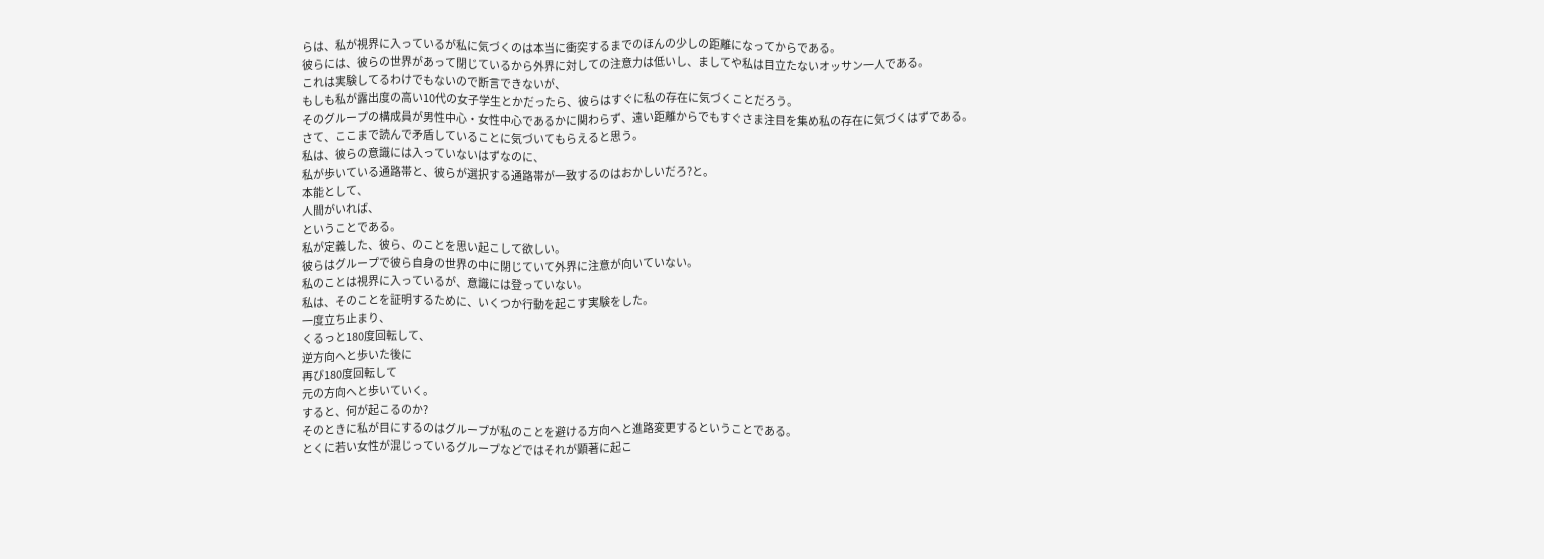らは、私が視界に入っているが私に気づくのは本当に衝突するまでのほんの少しの距離になってからである。
彼らには、彼らの世界があって閉じているから外界に対しての注意力は低いし、ましてや私は目立たないオッサン一人である。
これは実験してるわけでもないので断言できないが、
もしも私が露出度の高い10代の女子学生とかだったら、彼らはすぐに私の存在に気づくことだろう。
そのグループの構成員が男性中心・女性中心であるかに関わらず、遠い距離からでもすぐさま注目を集め私の存在に気づくはずである。
さて、ここまで読んで矛盾していることに気づいてもらえると思う。
私は、彼らの意識には入っていないはずなのに、
私が歩いている通路帯と、彼らが選択する通路帯が一致するのはおかしいだろ?と。
本能として、
人間がいれば、
ということである。
私が定義した、彼ら、のことを思い起こして欲しい。
彼らはグループで彼ら自身の世界の中に閉じていて外界に注意が向いていない。
私のことは視界に入っているが、意識には登っていない。
私は、そのことを証明するために、いくつか行動を起こす実験をした。
一度立ち止まり、
くるっと180度回転して、
逆方向へと歩いた後に
再び180度回転して
元の方向へと歩いていく。
すると、何が起こるのか?
そのときに私が目にするのはグループが私のことを避ける方向へと進路変更するということである。
とくに若い女性が混じっているグループなどではそれが顕著に起こ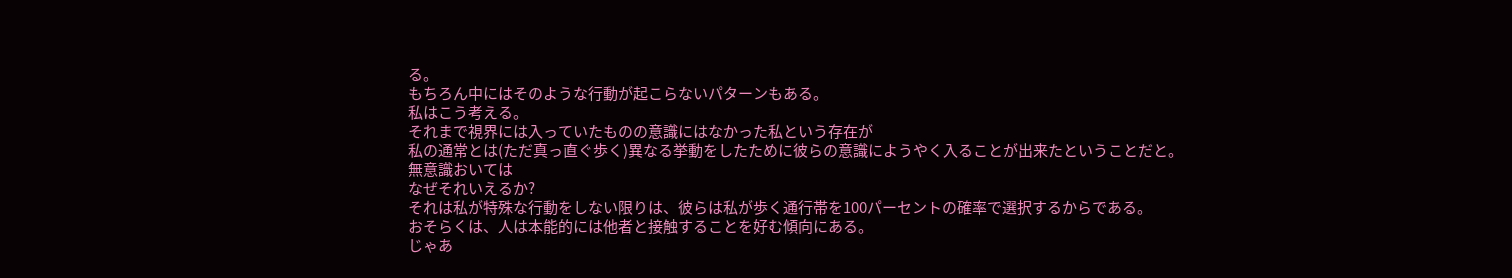る。
もちろん中にはそのような行動が起こらないパターンもある。
私はこう考える。
それまで視界には入っていたものの意識にはなかった私という存在が
私の通常とは(ただ真っ直ぐ歩く)異なる挙動をしたために彼らの意識にようやく入ることが出来たということだと。
無意識おいては
なぜそれいえるか?
それは私が特殊な行動をしない限りは、彼らは私が歩く通行帯を100パーセントの確率で選択するからである。
おそらくは、人は本能的には他者と接触することを好む傾向にある。
じゃあ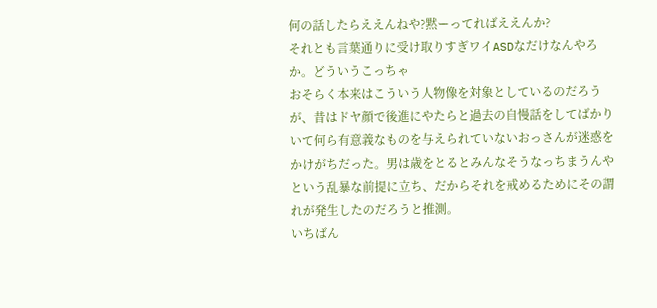何の話したらええんねや?黙ーってればええんか?
それとも言葉通りに受け取りすぎワイASDなだけなんやろか。どういうこっちゃ
おそらく本来はこういう人物像を対象としているのだろうが、昔はドヤ顔で後進にやたらと過去の自慢話をしてばかりいて何ら有意義なものを与えられていないおっさんが迷惑をかけがちだった。男は歳をとるとみんなそうなっちまうんやという乱暴な前提に立ち、だからそれを戒めるためにその謂れが発生したのだろうと推測。
いちばん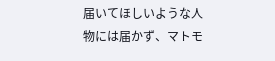届いてほしいような人物には届かず、マトモ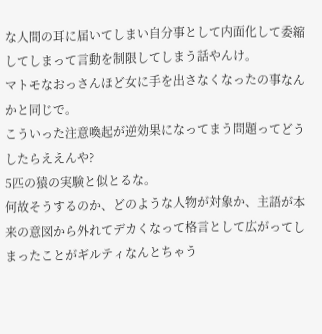な人間の耳に届いてしまい自分事として内面化して委縮してしまって言動を制限してしまう話やんけ。
マトモなおっさんほど女に手を出さなくなったの事なんかと同じで。
こういった注意喚起が逆効果になってまう問題ってどうしたらええんや?
5匹の猿の実験と似とるな。
何故そうするのか、どのような人物が対象か、主語が本来の意図から外れてデカくなって格言として広がってしまったことがギルティなんとちゃう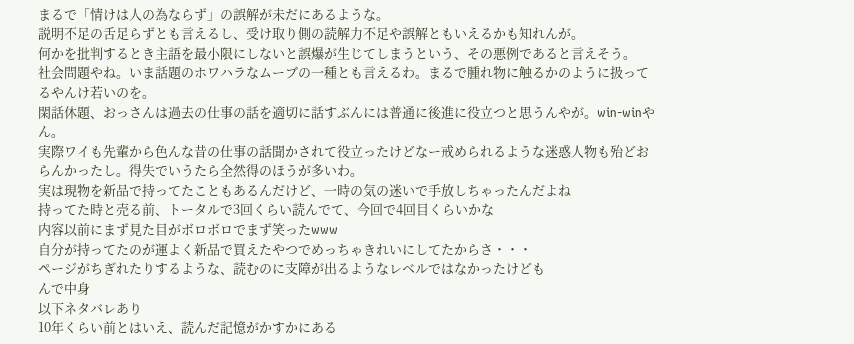まるで「情けは人の為ならず」の誤解が未だにあるような。
説明不足の舌足らずとも言えるし、受け取り側の読解力不足や誤解ともいえるかも知れんが。
何かを批判するとき主語を最小限にしないと誤爆が生じてしまうという、その悪例であると言えそう。
社会問題やね。いま話題のホワハラなムーブの一種とも言えるわ。まるで腫れ物に触るかのように扱ってるやんけ若いのを。
閑話休題、おっさんは過去の仕事の話を適切に話すぶんには普通に後進に役立つと思うんやが。win-winやん。
実際ワイも先輩から色んな昔の仕事の話聞かされて役立ったけどなー戒められるような迷惑人物も殆どおらんかったし。得失でいうたら全然得のほうが多いわ。
実は現物を新品で持ってたこともあるんだけど、一時の気の迷いで手放しちゃったんだよね
持ってた時と売る前、トータルで3回くらい読んでて、今回で4回目くらいかな
内容以前にまず見た目がボロボロでまず笑ったwww
自分が持ってたのが運よく新品で買えたやつでめっちゃきれいにしてたからさ・・・
ページがちぎれたりするような、読むのに支障が出るようなレベルではなかったけども
んで中身
以下ネタバレあり
10年くらい前とはいえ、読んだ記憶がかすかにある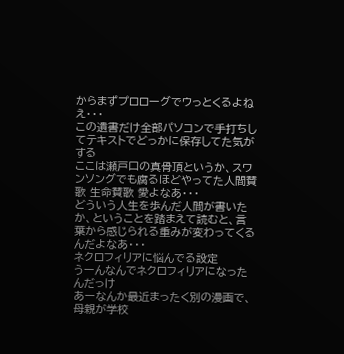からまずプロローグでウっとくるよねえ・・・
この遺書だけ全部パソコンで手打ちしてテキストでどっかに保存してた気がする
ここは瀬戸口の真骨頂というか、スワンソングでも腐るほどやってた人間賛歌 生命賛歌 愛よなあ・・・
どういう人生を歩んだ人間が書いたか、ということを踏まえて読むと、言葉から感じられる重みが変わってくるんだよなあ・・・
ネクロフィリアに悩んでる設定
うーんなんでネクロフィリアになったんだっけ
あーなんか最近まったく別の漫画で、母親が学校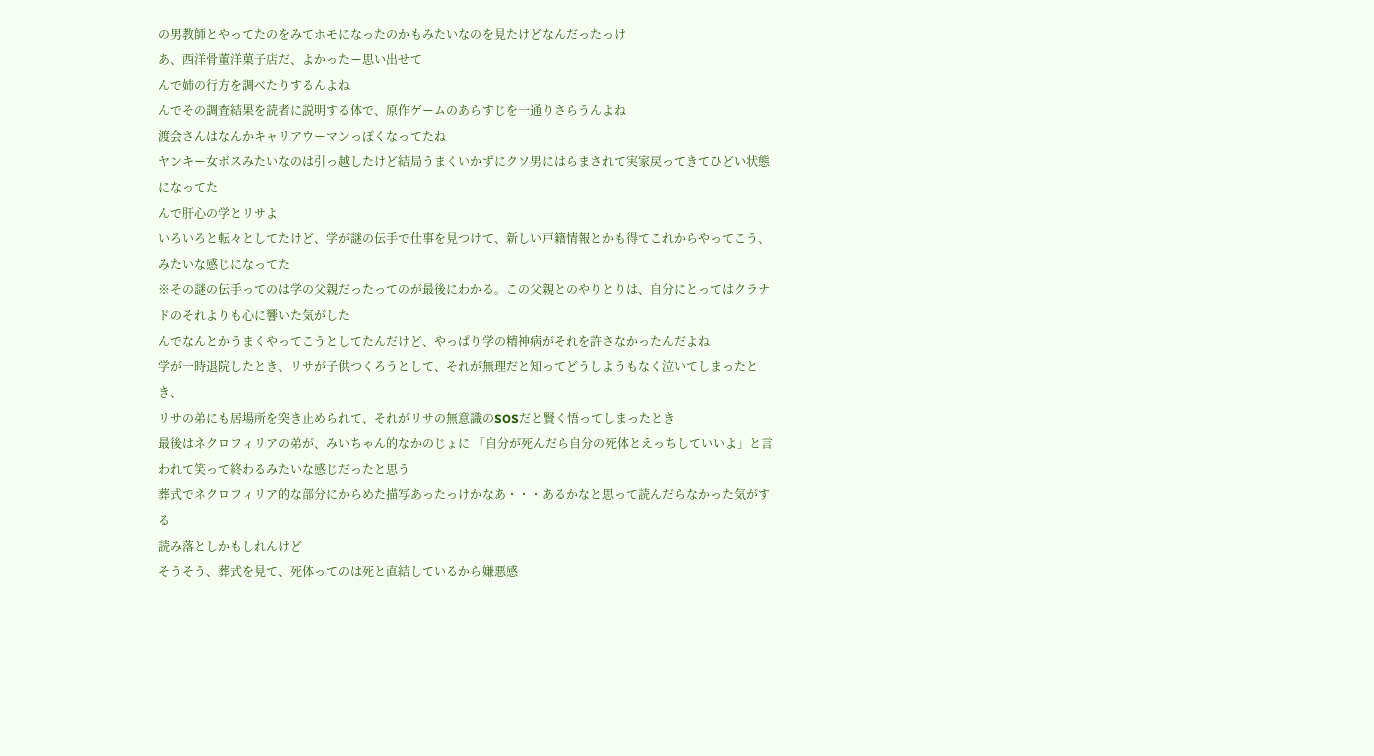の男教師とやってたのをみてホモになったのかもみたいなのを見たけどなんだったっけ
あ、西洋骨董洋菓子店だ、よかったー思い出せて
んで姉の行方を調べたりするんよね
んでその調査結果を読者に説明する体で、原作ゲームのあらすじを一通りさらうんよね
渡会さんはなんかキャリアウーマンっぽくなってたね
ヤンキー女ボスみたいなのは引っ越したけど結局うまくいかずにクソ男にはらまされて実家戻ってきてひどい状態になってた
んで肝心の学とリサよ
いろいろと転々としてたけど、学が謎の伝手で仕事を見つけて、新しい戸籍情報とかも得てこれからやってこう、みたいな感じになってた
※その謎の伝手ってのは学の父親だったってのが最後にわかる。この父親とのやりとりは、自分にとってはクラナドのそれよりも心に響いた気がした
んでなんとかうまくやってこうとしてたんだけど、やっぱり学の精神病がそれを許さなかったんだよね
学が一時退院したとき、リサが子供つくろうとして、それが無理だと知ってどうしようもなく泣いてしまったとき、
リサの弟にも居場所を突き止められて、それがリサの無意識のSOSだと賢く悟ってしまったとき
最後はネクロフィリアの弟が、みいちゃん的なかのじょに 「自分が死んだら自分の死体とえっちしていいよ」と言われて笑って終わるみたいな感じだったと思う
葬式でネクロフィリア的な部分にからめた描写あったっけかなあ・・・あるかなと思って読んだらなかった気がする
読み落としかもしれんけど
そうそう、葬式を見て、死体ってのは死と直結しているから嫌悪感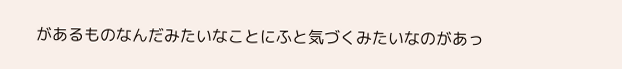があるものなんだみたいなことにふと気づくみたいなのがあっ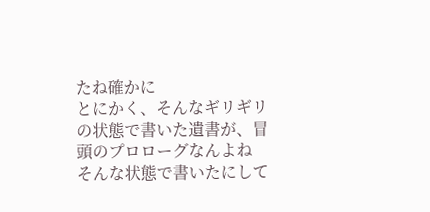たね確かに
とにかく、そんなギリギリの状態で書いた遺書が、冒頭のプロローグなんよね
そんな状態で書いたにして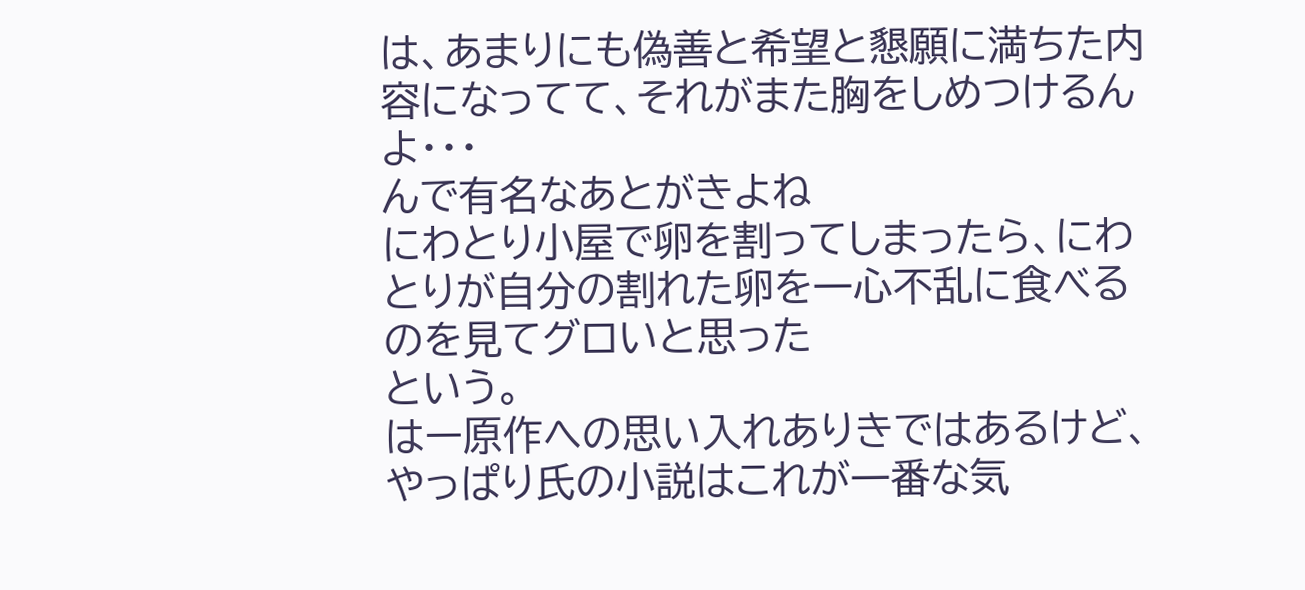は、あまりにも偽善と希望と懇願に満ちた内容になってて、それがまた胸をしめつけるんよ・・・
んで有名なあとがきよね
にわとり小屋で卵を割ってしまったら、にわとりが自分の割れた卵を一心不乱に食べるのを見てグロいと思った
という。
はー原作への思い入れありきではあるけど、やっぱり氏の小説はこれが一番な気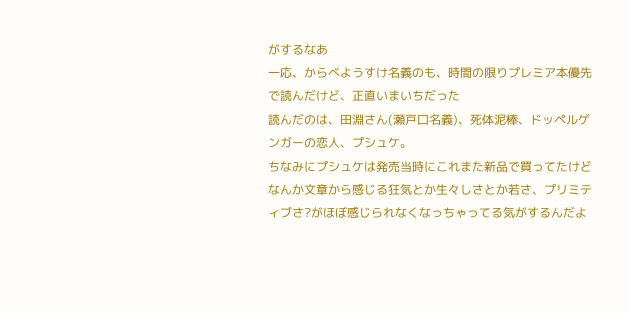がするなあ
一応、からべようすけ名義のも、時間の限りプレミア本優先で読んだけど、正直いまいちだった
読んだのは、田淵さん(瀬戸口名義)、死体泥棒、ドッペルゲンガーの恋人、プシュケ。
ちなみにプシュケは発売当時にこれまた新品で買ってたけど
なんか文章から感じる狂気とか生々しさとか若さ、プリミティブさ?がほぼ感じられなくなっちゃってる気がするんだよ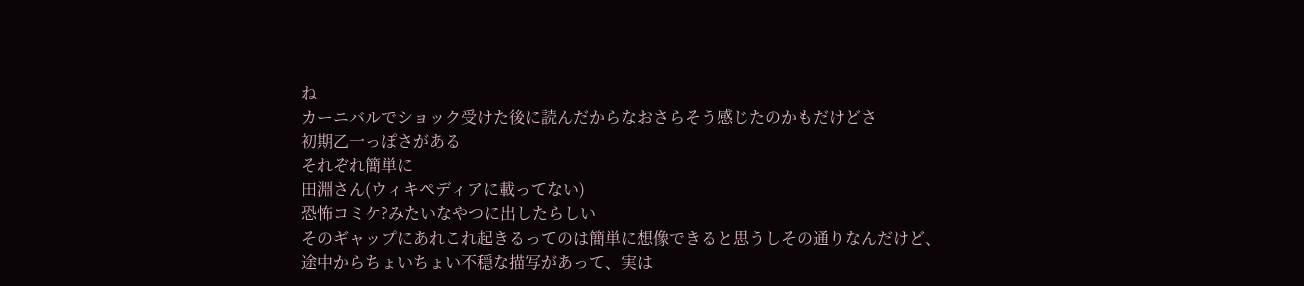ね
カーニバルでショック受けた後に読んだからなおさらそう感じたのかもだけどさ
初期乙一っぽさがある
それぞれ簡単に
田淵さん(ウィキペディアに載ってない)
恐怖コミケ?みたいなやつに出したらしい
そのギャップにあれこれ起きるってのは簡単に想像できると思うしその通りなんだけど、
途中からちょいちょい不穏な描写があって、実は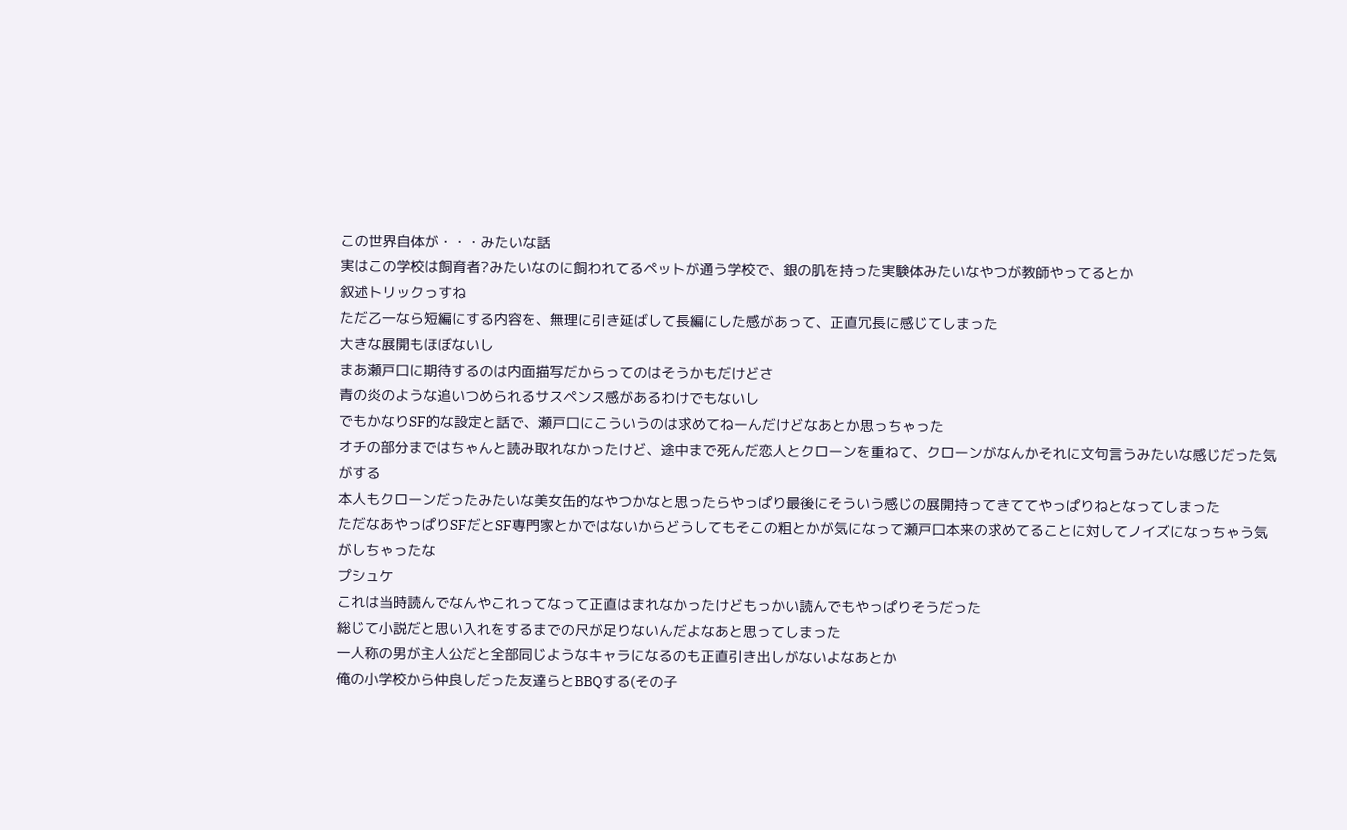この世界自体が・・・みたいな話
実はこの学校は飼育者?みたいなのに飼われてるペットが通う学校で、銀の肌を持った実験体みたいなやつが教師やってるとか
叙述トリックっすね
ただ乙一なら短編にする内容を、無理に引き延ばして長編にした感があって、正直冗長に感じてしまった
大きな展開もほぼないし
まあ瀬戸口に期待するのは内面描写だからってのはそうかもだけどさ
青の炎のような追いつめられるサスペンス感があるわけでもないし
でもかなりSF的な設定と話で、瀬戸口にこういうのは求めてねーんだけどなあとか思っちゃった
オチの部分まではちゃんと読み取れなかったけど、途中まで死んだ恋人とクローンを重ねて、クローンがなんかそれに文句言うみたいな感じだった気がする
本人もクローンだったみたいな美女缶的なやつかなと思ったらやっぱり最後にそういう感じの展開持ってきててやっぱりねとなってしまった
ただなあやっぱりSFだとSF専門家とかではないからどうしてもそこの粗とかが気になって瀬戸口本来の求めてることに対してノイズになっちゃう気がしちゃったな
プシュケ
これは当時読んでなんやこれってなって正直はまれなかったけどもっかい読んでもやっぱりそうだった
総じて小説だと思い入れをするまでの尺が足りないんだよなあと思ってしまった
一人称の男が主人公だと全部同じようなキャラになるのも正直引き出しがないよなあとか
俺の小学校から仲良しだった友達らとBBQする(その子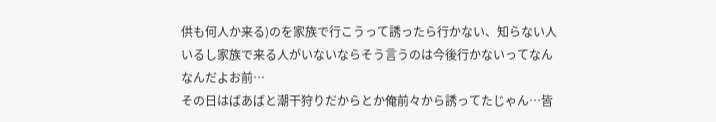供も何人か来る)のを家族で行こうって誘ったら行かない、知らない人いるし家族で来る人がいないならそう言うのは今後行かないってなんなんだよお前…
その日はばあばと潮干狩りだからとか俺前々から誘ってたじゃん…皆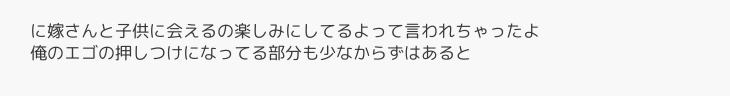に嫁さんと子供に会えるの楽しみにしてるよって言われちゃったよ
俺のエゴの押しつけになってる部分も少なからずはあると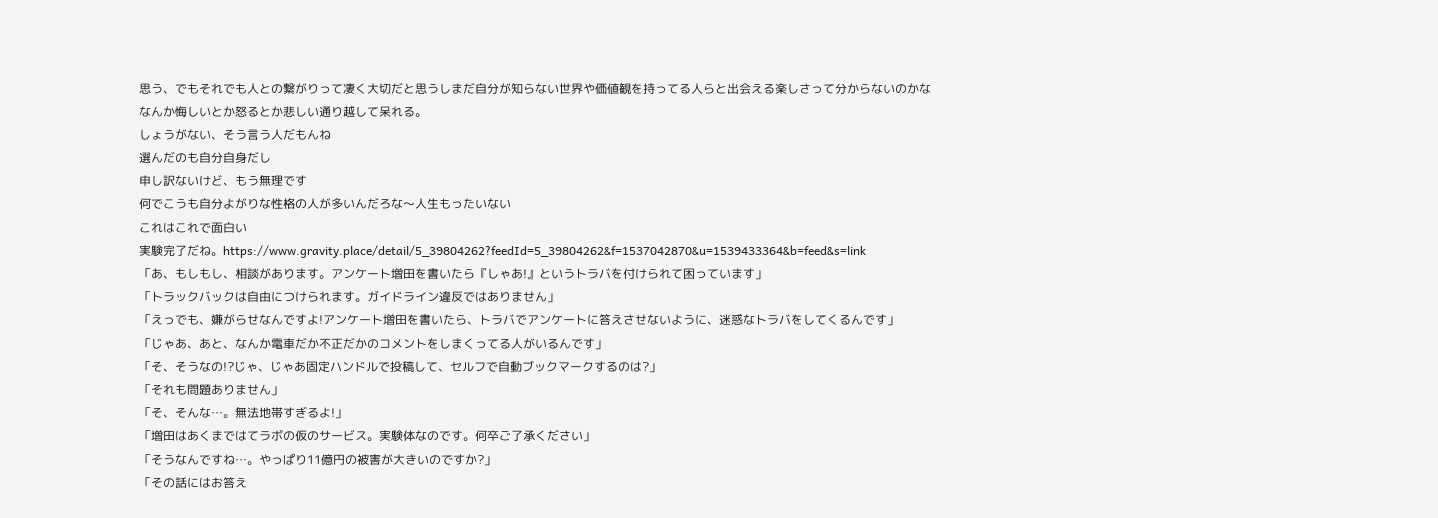思う、でもそれでも人との繋がりって凄く大切だと思うしまだ自分が知らない世界や価値観を持ってる人らと出会える楽しさって分からないのかな
なんか悔しいとか怒るとか悲しい通り越して呆れる。
しょうがない、そう言う人だもんね
選んだのも自分自身だし
申し訳ないけど、もう無理です
何でこうも自分よがりな性格の人が多いんだろな〜人生もったいない
これはこれで面白い
実験完了だね。https://www.gravity.place/detail/5_39804262?feedId=5_39804262&f=1537042870&u=1539433364&b=feed&s=link
「あ、もしもし、相談があります。アンケート増田を書いたら『しゃあ!』というトラバを付けられて困っています」
「トラックバックは自由につけられます。ガイドライン違反ではありません」
「えっでも、嫌がらせなんですよ!アンケート増田を書いたら、トラバでアンケートに答えさせないように、迷惑なトラバをしてくるんです」
「じゃあ、あと、なんか電車だか不正だかのコメントをしまくってる人がいるんです」
「そ、そうなの!?じゃ、じゃあ固定ハンドルで投稿して、セルフで自動ブックマークするのは?」
「それも問題ありません」
「そ、そんな…。無法地帯すぎるよ!」
「増田はあくまではてラボの仮のサービス。実験体なのです。何卒ご了承ください」
「そうなんですね…。やっぱり11億円の被害が大きいのですか?」
「その話にはお答え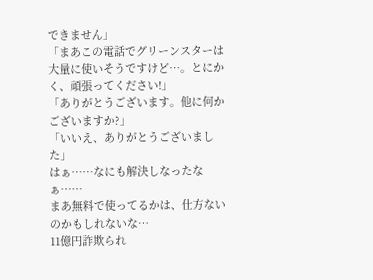できません」
「まあこの電話でグリーンスターは大量に使いそうですけど…。とにかく、頑張ってください!」
「ありがとうございます。他に何かございますか?」
「いいえ、ありがとうございました」
はぁ……なにも解決しなったなぁ……
まあ無料で使ってるかは、仕方ないのかもしれないな…
11億円詐欺られ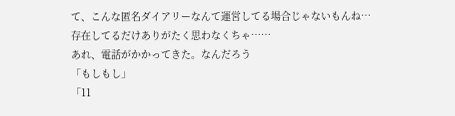て、こんな匿名ダイアリーなんて運営してる場合じゃないもんね…
存在してるだけありがたく思わなくちゃ……
あれ、電話がかかってきた。なんだろう
「もしもし」
「11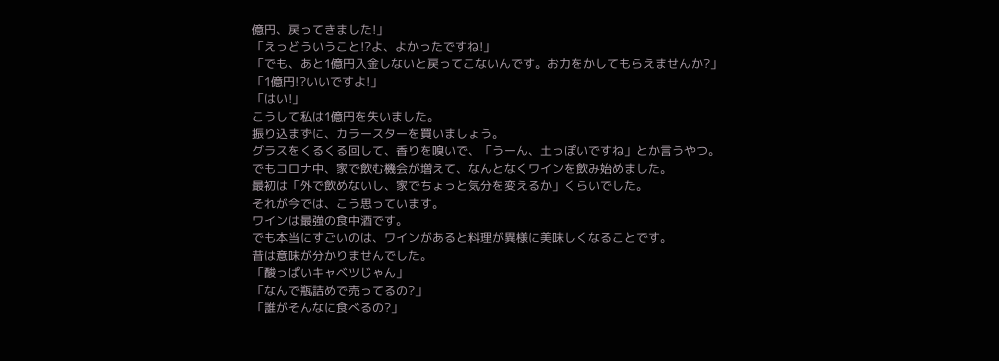億円、戻ってきました!」
「えっどういうこと!?よ、よかったですね!」
「でも、あと1億円入金しないと戻ってこないんです。お力をかしてもらえませんか?」
「1億円!?いいですよ!」
「はい!」
こうして私は1億円を失いました。
振り込まずに、カラースターを買いましょう。
グラスをくるくる回して、香りを嗅いで、「うーん、土っぽいですね」とか言うやつ。
でもコロナ中、家で飲む機会が増えて、なんとなくワインを飲み始めました。
最初は「外で飲めないし、家でちょっと気分を変えるか」くらいでした。
それが今では、こう思っています。
ワインは最強の食中酒です。
でも本当にすごいのは、ワインがあると料理が異様に美味しくなることです。
昔は意味が分かりませんでした。
「酸っぱいキャベツじゃん」
「なんで瓶詰めで売ってるの?」
「誰がそんなに食べるの?」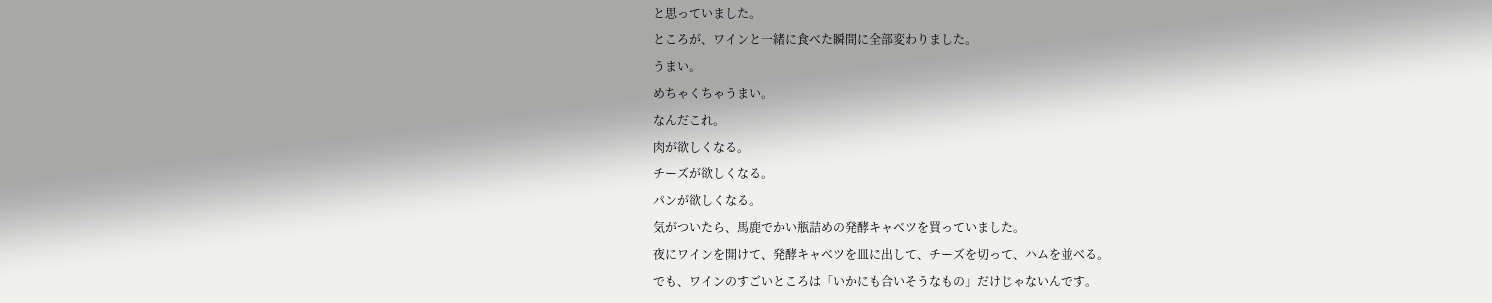と思っていました。
ところが、ワインと一緒に食べた瞬間に全部変わりました。
うまい。
めちゃくちゃうまい。
なんだこれ。
肉が欲しくなる。
チーズが欲しくなる。
パンが欲しくなる。
気がついたら、馬鹿でかい瓶詰めの発酵キャベツを買っていました。
夜にワインを開けて、発酵キャベツを皿に出して、チーズを切って、ハムを並べる。
でも、ワインのすごいところは「いかにも合いそうなもの」だけじゃないんです。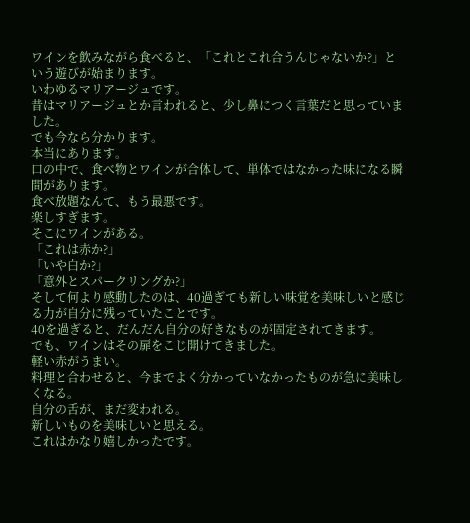ワインを飲みながら食べると、「これとこれ合うんじゃないか?」という遊びが始まります。
いわゆるマリアージュです。
昔はマリアージュとか言われると、少し鼻につく言葉だと思っていました。
でも今なら分かります。
本当にあります。
口の中で、食べ物とワインが合体して、単体ではなかった味になる瞬間があります。
食べ放題なんて、もう最悪です。
楽しすぎます。
そこにワインがある。
「これは赤か?」
「いや白か?」
「意外とスパークリングか?」
そして何より感動したのは、40過ぎても新しい味覚を美味しいと感じる力が自分に残っていたことです。
40を過ぎると、だんだん自分の好きなものが固定されてきます。
でも、ワインはその扉をこじ開けてきました。
軽い赤がうまい。
料理と合わせると、今までよく分かっていなかったものが急に美味しくなる。
自分の舌が、まだ変われる。
新しいものを美味しいと思える。
これはかなり嬉しかったです。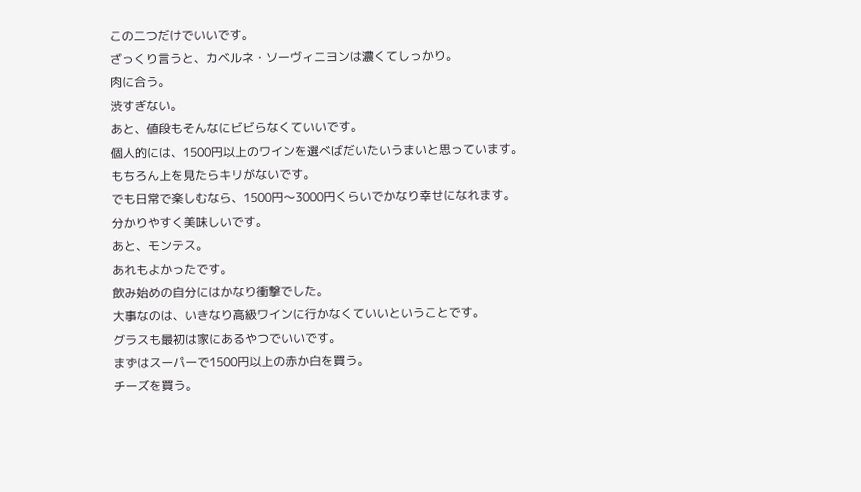この二つだけでいいです。
ざっくり言うと、カベルネ・ソーヴィニヨンは濃くてしっかり。
肉に合う。
渋すぎない。
あと、値段もそんなにビビらなくていいです。
個人的には、1500円以上のワインを選べばだいたいうまいと思っています。
もちろん上を見たらキリがないです。
でも日常で楽しむなら、1500円〜3000円くらいでかなり幸せになれます。
分かりやすく美味しいです。
あと、モンテス。
あれもよかったです。
飲み始めの自分にはかなり衝撃でした。
大事なのは、いきなり高級ワインに行かなくていいということです。
グラスも最初は家にあるやつでいいです。
まずはスーパーで1500円以上の赤か白を買う。
チーズを買う。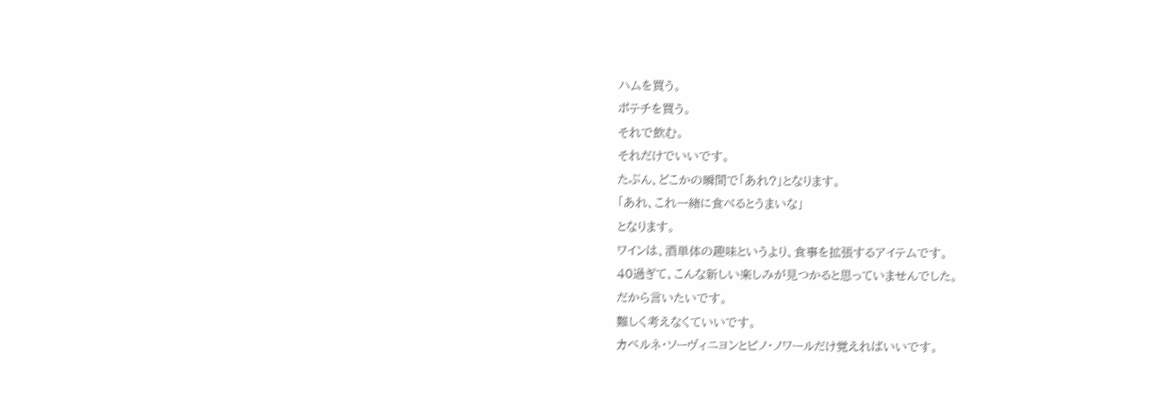ハムを買う。
ポテチを買う。
それで飲む。
それだけでいいです。
たぶん、どこかの瞬間で「あれ?」となります。
「あれ、これ一緒に食べるとうまいな」
となります。
ワインは、酒単体の趣味というより、食事を拡張するアイテムです。
40過ぎて、こんな新しい楽しみが見つかると思っていませんでした。
だから言いたいです。
難しく考えなくていいです。
カベルネ・ソーヴィニヨンとピノ・ノワールだけ覚えればいいです。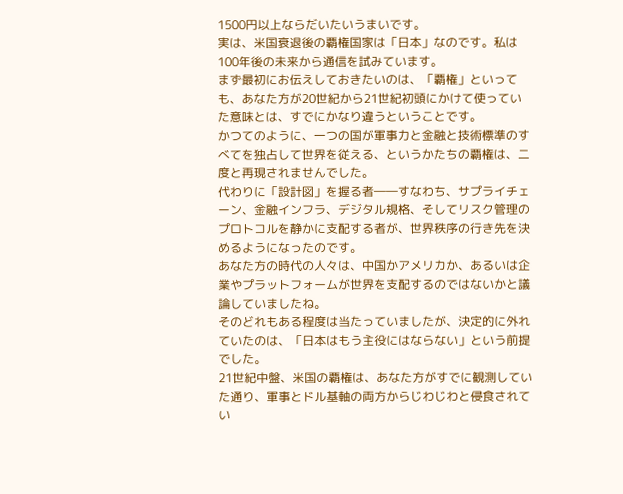1500円以上ならだいたいうまいです。
実は、米国衰退後の覇権国家は「日本」なのです。私は100年後の未来から通信を試みています。
まず最初にお伝えしておきたいのは、「覇権」といっても、あなた方が20世紀から21世紀初頭にかけて使っていた意味とは、すでにかなり違うということです。
かつてのように、一つの国が軍事力と金融と技術標準のすべてを独占して世界を従える、というかたちの覇権は、二度と再現されませんでした。
代わりに「設計図」を握る者――すなわち、サプライチェーン、金融インフラ、デジタル規格、そしてリスク管理のプロトコルを静かに支配する者が、世界秩序の行き先を決めるようになったのです。
あなた方の時代の人々は、中国かアメリカか、あるいは企業やプラットフォームが世界を支配するのではないかと議論していましたね。
そのどれもある程度は当たっていましたが、決定的に外れていたのは、「日本はもう主役にはならない」という前提でした。
21世紀中盤、米国の覇権は、あなた方がすでに観測していた通り、軍事とドル基軸の両方からじわじわと侵食されてい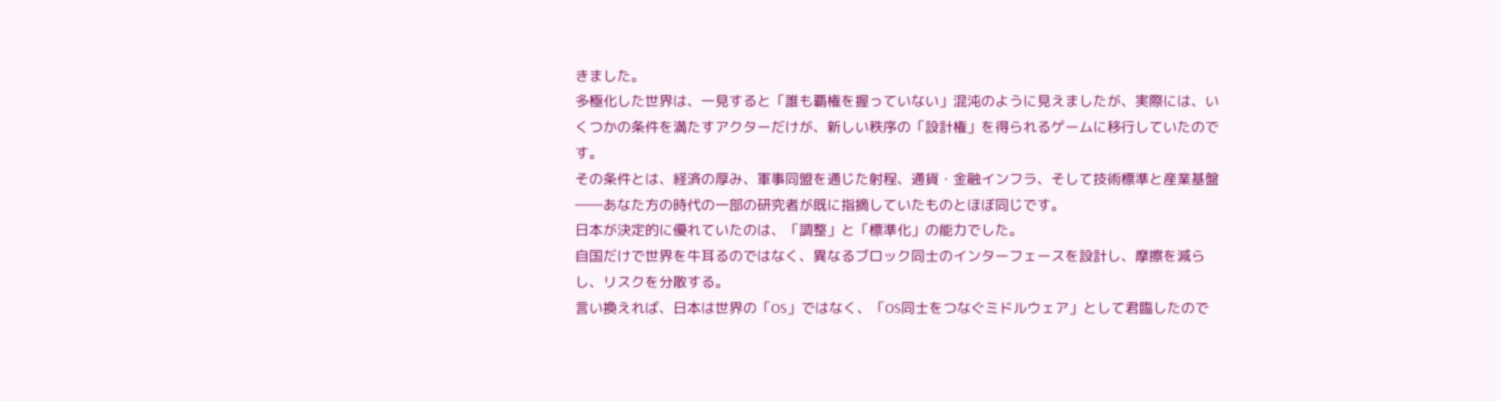きました。
多極化した世界は、一見すると「誰も覇権を握っていない」混沌のように見えましたが、実際には、いくつかの条件を満たすアクターだけが、新しい秩序の「設計権」を得られるゲームに移行していたのです。
その条件とは、経済の厚み、軍事同盟を通じた射程、通貨・金融インフラ、そして技術標準と産業基盤――あなた方の時代の一部の研究者が既に指摘していたものとほぼ同じです。
日本が決定的に優れていたのは、「調整」と「標準化」の能力でした。
自国だけで世界を牛耳るのではなく、異なるブロック同士のインターフェースを設計し、摩擦を減らし、リスクを分散する。
言い換えれば、日本は世界の「OS」ではなく、「OS同士をつなぐミドルウェア」として君臨したので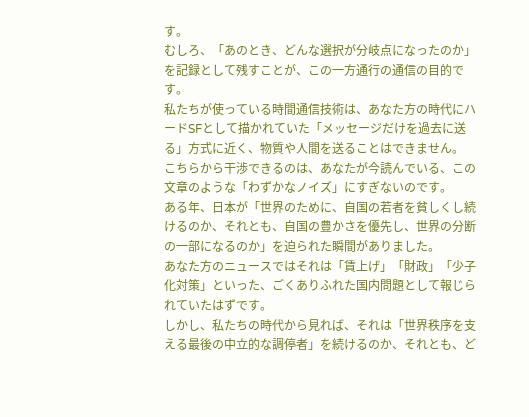す。
むしろ、「あのとき、どんな選択が分岐点になったのか」を記録として残すことが、この一方通行の通信の目的です。
私たちが使っている時間通信技術は、あなた方の時代にハードSFとして描かれていた「メッセージだけを過去に送る」方式に近く、物質や人間を送ることはできません。
こちらから干渉できるのは、あなたが今読んでいる、この文章のような「わずかなノイズ」にすぎないのです。
ある年、日本が「世界のために、自国の若者を貧しくし続けるのか、それとも、自国の豊かさを優先し、世界の分断の一部になるのか」を迫られた瞬間がありました。
あなた方のニュースではそれは「賃上げ」「財政」「少子化対策」といった、ごくありふれた国内問題として報じられていたはずです。
しかし、私たちの時代から見れば、それは「世界秩序を支える最後の中立的な調停者」を続けるのか、それとも、ど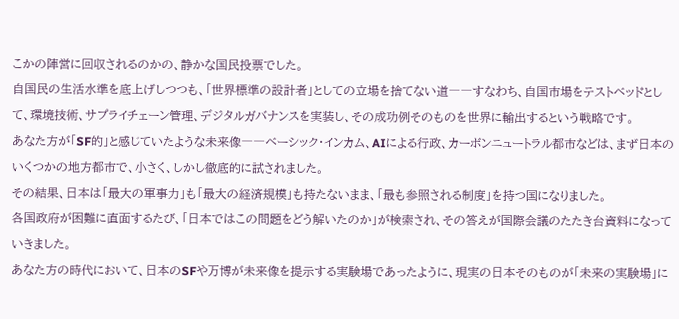こかの陣営に回収されるのかの、静かな国民投票でした。
自国民の生活水準を底上げしつつも、「世界標準の設計者」としての立場を捨てない道――すなわち、自国市場をテストベッドとして、環境技術、サプライチェーン管理、デジタルガバナンスを実装し、その成功例そのものを世界に輸出するという戦略です。
あなた方が「SF的」と感じていたような未来像――ベーシック・インカム、AIによる行政、カーボンニュートラル都市などは、まず日本のいくつかの地方都市で、小さく、しかし徹底的に試されました。
その結果、日本は「最大の軍事力」も「最大の経済規模」も持たないまま、「最も参照される制度」を持つ国になりました。
各国政府が困難に直面するたび、「日本ではこの問題をどう解いたのか」が検索され、その答えが国際会議のたたき台資料になっていきました。
あなた方の時代において、日本のSFや万博が未来像を提示する実験場であったように、現実の日本そのものが「未来の実験場」に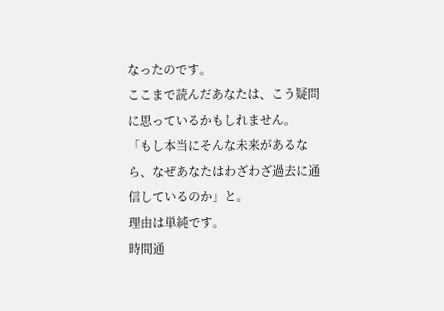なったのです。
ここまで読んだあなたは、こう疑問に思っているかもしれません。
「もし本当にそんな未来があるなら、なぜあなたはわざわざ過去に通信しているのか」と。
理由は単純です。
時間通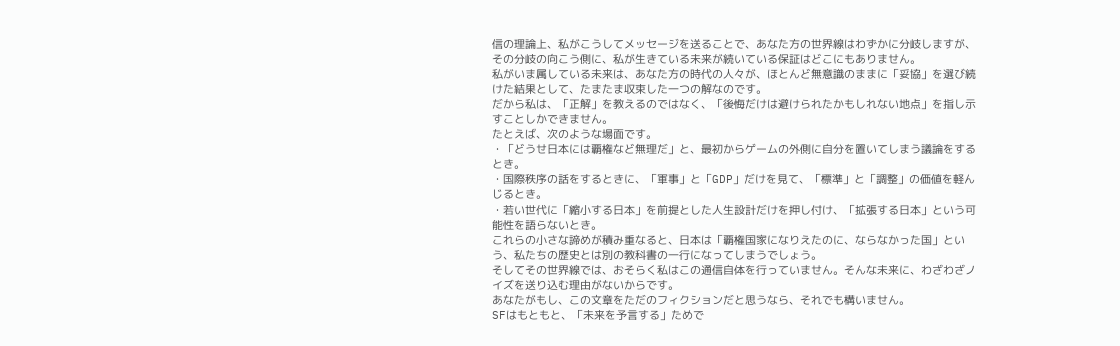信の理論上、私がこうしてメッセージを送ることで、あなた方の世界線はわずかに分岐しますが、その分岐の向こう側に、私が生きている未来が続いている保証はどこにもありません。
私がいま属している未来は、あなた方の時代の人々が、ほとんど無意識のままに「妥協」を選び続けた結果として、たまたま収束した一つの解なのです。
だから私は、「正解」を教えるのではなく、「後悔だけは避けられたかもしれない地点」を指し示すことしかできません。
たとえば、次のような場面です。
・「どうせ日本には覇権など無理だ」と、最初からゲームの外側に自分を置いてしまう議論をするとき。
・国際秩序の話をするときに、「軍事」と「GDP」だけを見て、「標準」と「調整」の価値を軽んじるとき。
・若い世代に「縮小する日本」を前提とした人生設計だけを押し付け、「拡張する日本」という可能性を語らないとき。
これらの小さな諦めが積み重なると、日本は「覇権国家になりえたのに、ならなかった国」という、私たちの歴史とは別の教科書の一行になってしまうでしょう。
そしてその世界線では、おそらく私はこの通信自体を行っていません。そんな未来に、わざわざノイズを送り込む理由がないからです。
あなたがもし、この文章をただのフィクションだと思うなら、それでも構いません。
SFはもともと、「未来を予言する」ためで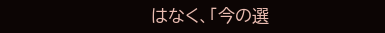はなく、「今の選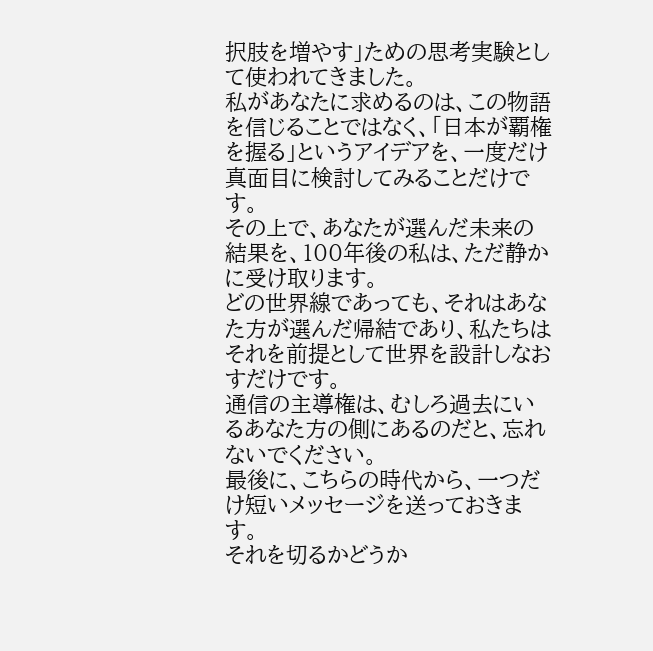択肢を増やす」ための思考実験として使われてきました。
私があなたに求めるのは、この物語を信じることではなく、「日本が覇権を握る」というアイデアを、一度だけ真面目に検討してみることだけです。
その上で、あなたが選んだ未来の結果を、100年後の私は、ただ静かに受け取ります。
どの世界線であっても、それはあなた方が選んだ帰結であり、私たちはそれを前提として世界を設計しなおすだけです。
通信の主導権は、むしろ過去にいるあなた方の側にあるのだと、忘れないでください。
最後に、こちらの時代から、一つだけ短いメッセージを送っておきます。
それを切るかどうか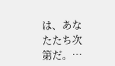は、あなたたち次第だ。…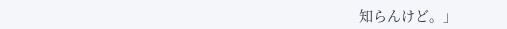知らんけど。」